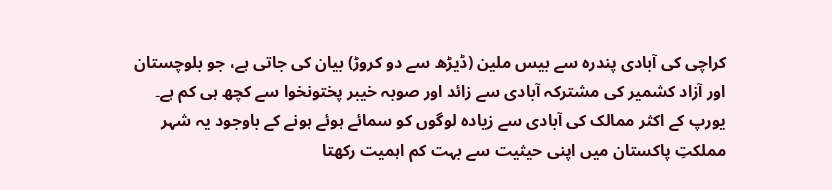کراچی کی آبادی پندرہ سے بیس ملین (ڈیڑھ سے دو کروڑ) بیان کی جاتی ہے، جو بلوچستان اور آزاد کشمیر کی مشترکہ آبادی سے زائد اور صوبہ خیبر پختونخوا سے کچھ ہی کم ہے۔ یورپ کے اکثر ممالک کی آبادی سے زیادہ لوگوں کو سمائے ہوئے ہونے کے باوجود یہ شہر مملکتِ پاکستان میں اپنی حیثیت سے بہت کم اہمیت رکھتا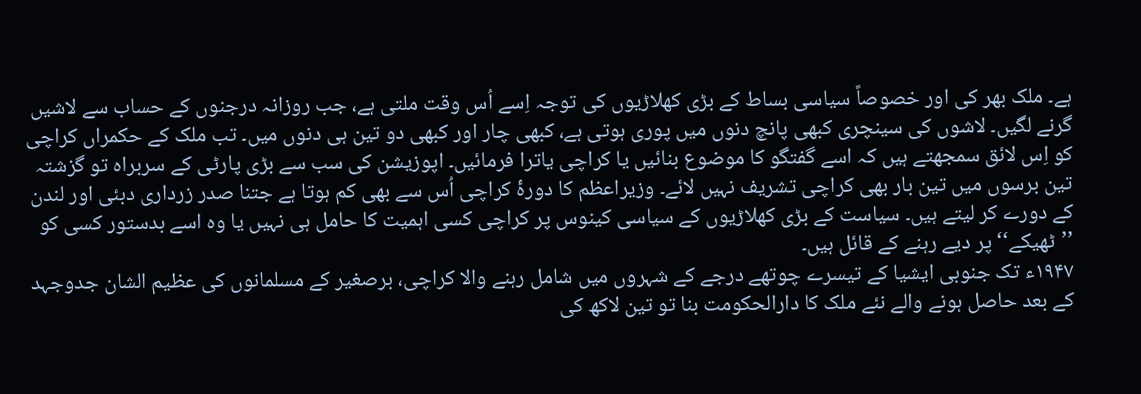ہے۔ ملک بھر کی اور خصوصاً سیاسی بساط کے بڑی کھلاڑیوں کی توجہ اِسے اُس وقت ملتی ہے، جب روزانہ درجنوں کے حساب سے لاشیں گرنے لگیں۔ لاشوں کی سینچری کبھی پانچ دنوں میں پوری ہوتی ہے، کبھی چار اور کبھی دو تین ہی دنوں میں۔ تب ملک کے حکمراں کراچی کو اِس لائق سمجھتے ہیں کہ اسے گفتگو کا موضوع بنائیں یا کراچی یاترا فرمائیں۔ اپوزیشن کی سب سے بڑی پارٹی کے سربراہ تو گزشتہ تین برسوں میں تین بار بھی کراچی تشریف نہیں لائے۔ وزیراعظم کا دورۂ کراچی اُس سے بھی کم ہوتا ہے جتنا صدر زرداری دبئی اور لندن کے دورے کر لیتے ہیں۔ سیاست کے بڑی کھلاڑیوں کے سیاسی کینوس پر کراچی کسی اہمیت کا حامل ہی نہیں یا وہ اسے بدستور کسی کو ’’ٹھیکے‘‘ پر دیے رہنے کے قائل ہیں۔
۱۹۴۷ء تک جنوبی ایشیا کے تیسرے چوتھے درجے کے شہروں میں شامل رہنے والا کراچی، برصغیر کے مسلمانوں کی عظیم الشان جدوجہد کے بعد حاصل ہونے والے نئے ملک کا دارالحکومت بنا تو تین لاکھ کی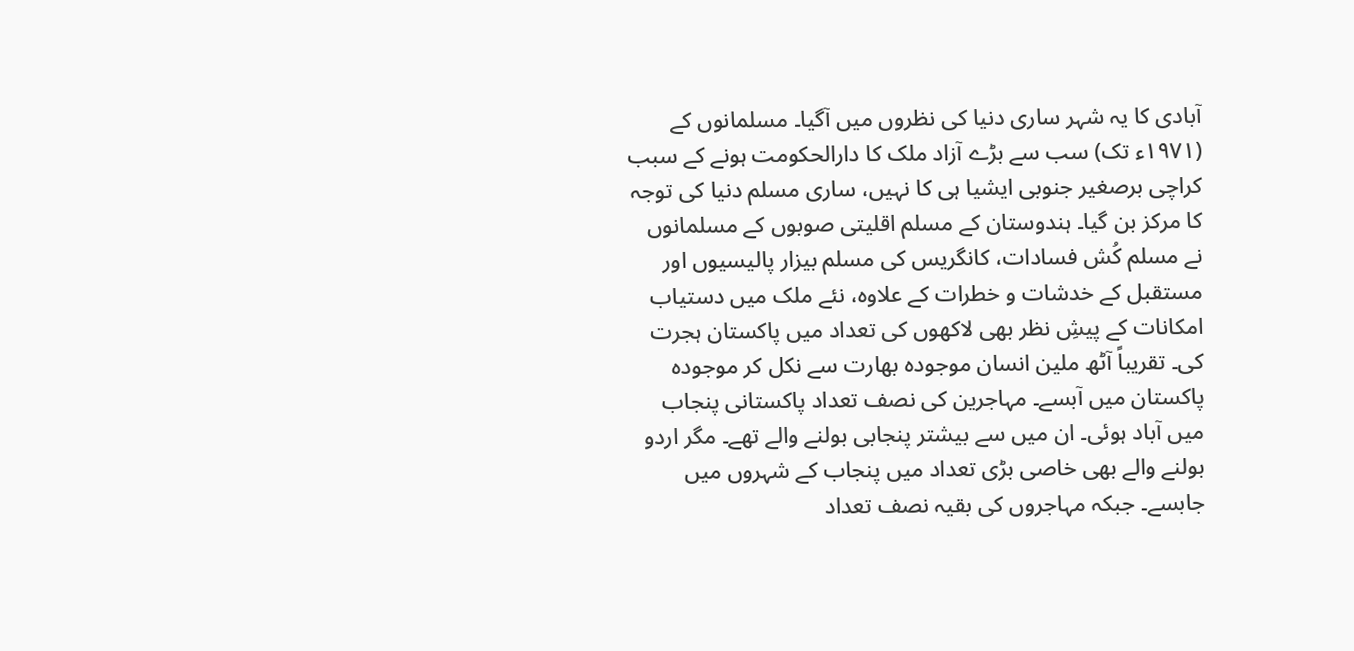آبادی کا یہ شہر ساری دنیا کی نظروں میں آگیا۔ مسلمانوں کے (۱۹۷۱ء تک) سب سے بڑے آزاد ملک کا دارالحکومت ہونے کے سبب کراچی برصغیر جنوبی ایشیا ہی کا نہیں، ساری مسلم دنیا کی توجہ کا مرکز بن گیا۔ ہندوستان کے مسلم اقلیتی صوبوں کے مسلمانوں نے مسلم کُش فسادات، کانگریس کی مسلم بیزار پالیسیوں اور مستقبل کے خدشات و خطرات کے علاوہ، نئے ملک میں دستیاب امکانات کے پیشِ نظر بھی لاکھوں کی تعداد میں پاکستان ہجرت کی۔ تقریباً آٹھ ملین انسان موجودہ بھارت سے نکل کر موجودہ پاکستان میں آبسے۔ مہاجرین کی نصف تعداد پاکستانی پنجاب میں آباد ہوئی۔ ان میں سے بیشتر پنجابی بولنے والے تھے۔ مگر اردو بولنے والے بھی خاصی بڑی تعداد میں پنجاب کے شہروں میں جابسے۔ جبکہ مہاجروں کی بقیہ نصف تعداد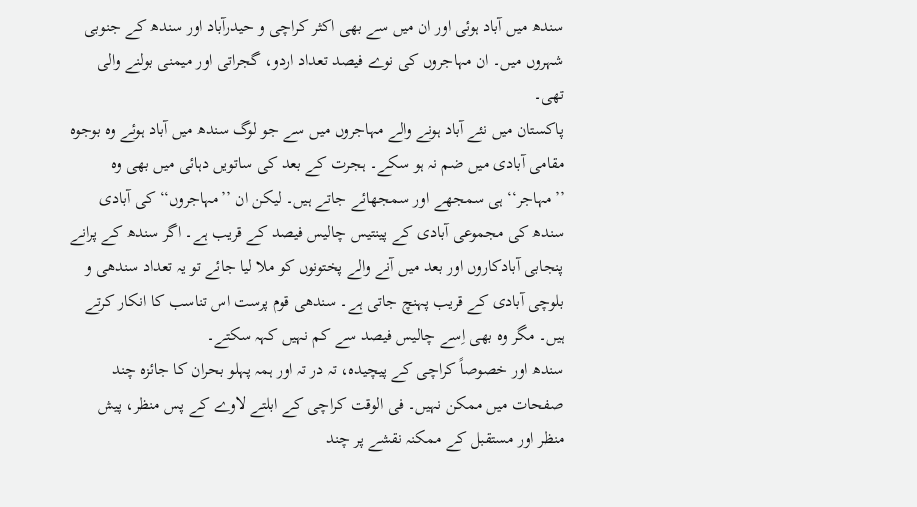سندھ میں آباد ہوئی اور ان میں سے بھی اکثر کراچی و حیدرآباد اور سندھ کے جنوبی شہروں میں۔ ان مہاجروں کی نوے فیصد تعداد اردو، گجراتی اور میمنی بولنے والی تھی۔
پاکستان میں نئے آباد ہونے والے مہاجروں میں سے جو لوگ سندھ میں آباد ہوئے وہ بوجوہ مقامی آبادی میں ضم نہ ہو سکے۔ ہجرت کے بعد کی ساتویں دہائی میں بھی وہ ’’مہاجر‘‘ ہی سمجھے اور سمجھائے جاتے ہیں۔ لیکن ان ’’مہاجروں‘‘ کی آبادی سندھ کی مجموعی آبادی کے پینتیس چالیس فیصد کے قریب ہے۔ اگر سندھ کے پرانے پنجابی آبادکاروں اور بعد میں آنے والے پختونوں کو ملا لیا جائے تو یہ تعداد سندھی و بلوچی آبادی کے قریب پہنچ جاتی ہے۔ سندھی قوم پرست اس تناسب کا انکار کرتے ہیں۔ مگر وہ بھی اِسے چالیس فیصد سے کم نہیں کہہ سکتے۔
سندھ اور خصوصاً کراچی کے پیچیدہ، تہ در تہ اور ہمہ پہلو بحران کا جائزہ چند صفحات میں ممکن نہیں۔ فی الوقت کراچی کے ابلتے لاوے کے پس منظر، پیش منظر اور مستقبل کے ممکنہ نقشے پر چند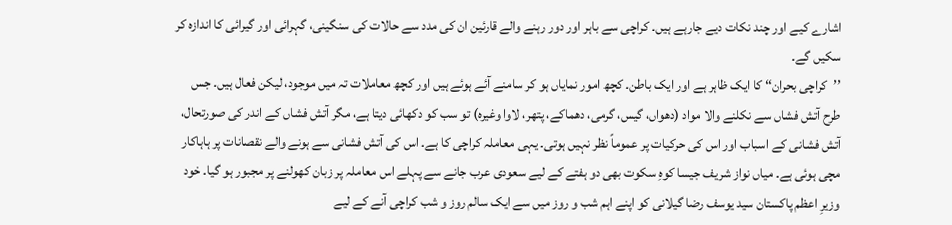اشارے کیے اور چند نکات دیے جارہے ہیں۔ کراچی سے باہر اور دور رہنے والے قارئین ان کی مدد سے حالات کی سنگینی، گہرائی اور گیرائی کا اندازہ کر سکیں گے۔
’’کراچی بحران‘‘ کا ایک ظاہر ہے اور ایک باطن۔ کچھ امور نمایاں ہو کر سامنے آئے ہوئے ہیں اور کچھ معاملات تہ میں موجود، لیکن فعال ہیں۔ جس طرح آتش فشاں سے نکلنے والا مواد (دھواں، گیس، گرمی، دھماکے، پتھر، لاوا وغیرہ) تو سب کو دکھائی دیتا ہے، مگر آتش فشاں کے اندر کی صورتحال، آتش فشانی کے اسباب اور اس کی حرکیات پر عموماً نظر نہیں ہوتی۔ یہی معاملہ کراچی کا ہے۔ اس کی آتش فشانی سے ہونے والے نقصانات پر ہاہاکار مچی ہوئی ہے۔ میاں نواز شریف جیسا کوہِ سکوت بھی دو ہفتے کے لیے سعودی عرب جانے سے پہلے اس معاملہ پر زبان کھولنے پر مجبور ہو گیا۔ خود وزیرِ اعظم پاکستان سید یوسف رضا گیلانی کو اپنے اہم شب و روز میں سے ایک سالم روز و شب کراچی آنے کے لیے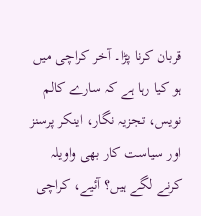قربان کرنا پڑا۔ آخر کراچی میں ہو کیا رہا ہے کہ سارے کالم نویس، تجزیہ نگار، اینکر پرسنز اور سیاست کار بھی واویلہ کرنے لگے ہیں؟ آئیے، کراچی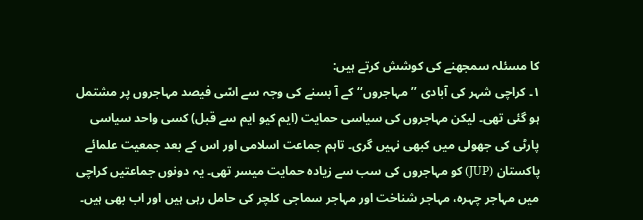کا مسئلہ سمجھنے کی کوشش کرتے ہیں:
۱۔ کراچی شہر کی آبادی ’’مہاجروں‘‘ کے آ بسنے کی وجہ سے اسّی فیصد مہاجروں پر مشتمل ہو گئی تھی۔ لیکن مہاجروں کی سیاسی حمایت (ایم کیو ایم سے قبل) کسی واحد سیاسی پارٹی کی جھولی میں کبھی نہیں گری۔ تاہم جماعت اسلامی اور اس کے بعد جمعیت علمائے پاکستان (JUP) کو مہاجروں کی سب سے زیادہ حمایت میسر تھی۔ یہ دونوں جماعتیں کراچی میں مہاجر چہرہ، مہاجر شناخت اور مہاجر سماجی کلچر کی حامل رہی ہیں اور اب بھی ہیں۔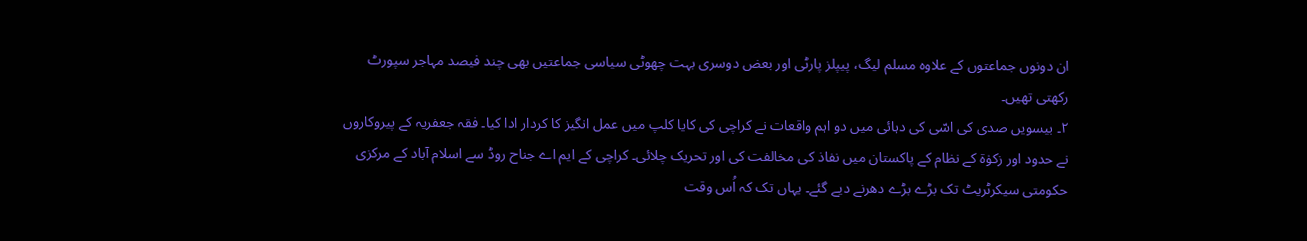ان دونوں جماعتوں کے علاوہ مسلم لیگ، پیپلز پارٹی اور بعض دوسری بہت چھوٹی سیاسی جماعتیں بھی چند فیصد مہاجر سپورٹ رکھتی تھیں۔
۲۔ بیسویں صدی کی اسّی کی دہائی میں دو اہم واقعات نے کراچی کی کایا کلپ میں عمل انگیز کا کردار ادا کیا۔ فقہ جعفریہ کے پیروکاروں نے حدود اور زکوٰۃ کے نظام کے پاکستان میں نفاذ کی مخالفت کی اور تحریک چلائی۔ کراچی کے ایم اے جناح روڈ سے اسلام آباد کے مرکزی حکومتی سیکرٹریٹ تک بڑے بڑے دھرنے دیے گئے۔ یہاں تک کہ اُس وقت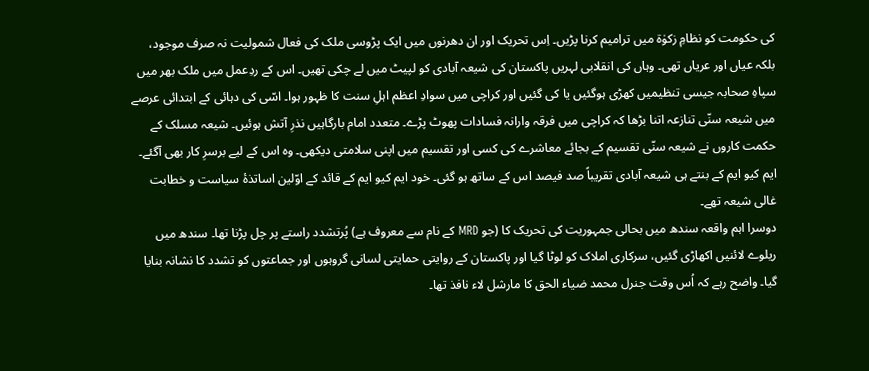کی حکومت کو نظامِ زکوٰۃ میں ترامیم کرنا پڑیں۔ اِس تحریک اور ان دھرنوں میں ایک پڑوسی ملک کی فعال شمولیت نہ صرف موجود، بلکہ عیاں اور عریاں تھی۔ وہاں کی انقلابی لہریں پاکستان کی شیعہ آبادی کو لپیٹ میں لے چکی تھیں۔ اس کے ردِعمل میں ملک بھر میں سپاہِ صحابہ جیسی تنظیمیں کھڑی ہوگئیں یا کی گئیں اور کراچی میں سوادِ اعظم اہلِ سنت کا ظہور ہوا۔ اسّی کی دہائی کے ابتدائی عرصے میں شیعہ سنّی تنازعہ اتنا بڑھا کہ کراچی میں فرقہ وارانہ فسادات پھوٹ پڑے۔ متعدد امام بارگاہیں نذرِ آتش ہوئیں۔ شیعہ مسلک کے حکمت کاروں نے شیعہ سنّی تقسیم کے بجائے معاشرے کی کسی اور تقسیم میں اپنی سلامتی دیکھی۔ وہ اس کے لیے برسرِ کار بھی آگئے۔ ایم کیو ایم کے بنتے ہی شیعہ آبادی تقریباً صد فیصد اس کے ساتھ ہو گئی۔ خود ایم کیو ایم کے قائد کے اوّلین اساتذۂ سیاست و خطابت غالی شیعہ تھے۔
دوسرا اہم واقعہ سندھ میں بحالی جمہوریت کی تحریک کا (جو MRD کے نام سے معروف ہے) پُرتشدد راستے پر چل پڑنا تھا۔ سندھ میں ریلوے لائنیں اکھاڑی گئیں، سرکاری املاک کو لوٹا گیا اور پاکستان کے روایتی حمایتی لسانی گروہوں اور جماعتوں کو تشدد کا نشانہ بنایا گیا۔ واضح رہے کہ اُس وقت جنرل محمد ضیاء الحق کا مارشل لاء نافذ تھا۔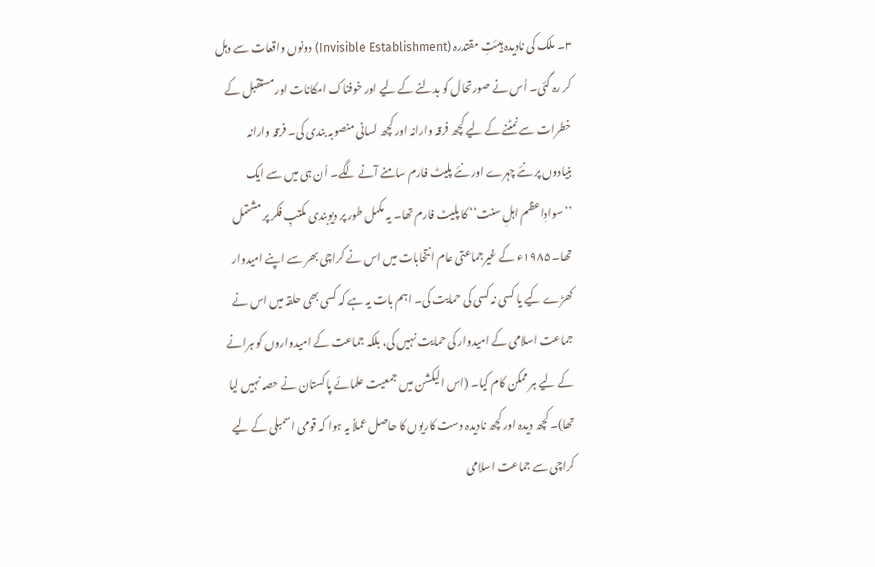۳۔ ملک کی نادیدہ ہیئتِ مقتدرہ (Invisible Establishment) دونوں واقعات سے دہل کر رہ گئی۔ اُس نے صورتحال کو بدلنے کے لیے اور خوفناک امکانات اور مستقبل کے خطرات سے نمٹنے کے لیے کچھ فرقہ وارانہ اور کچھ لسانی منصوبہ بندی کی۔ فرقہ وارانہ بنیادوں پر نئے چہرے اور نئے پلیٹ فارم سامنے آنے لگے۔ اُن ہی میں سے ایک ’’سوادِاعظم اہلِ سنت‘‘ کا پلیٹ فارم تھا۔ یہ مکمل طور پر دیوبندی مکتبِ فکر پر مشتمل تھا۔ ۱۹۸۵ء کے غیرجماعتی عام انتخابات میں اس نے کراچی بھر سے اپنے امیدوار کھڑے کیے یا کسی نہ کسی کی حمایت کی۔ اہم بات یہ ہے کہ کسی بھی حلقہ میں اس نے جماعت اسلامی کے امیدوار کی حمایت نہیں کی، بلکہ جماعت کے امیدواروں کو ہرانے کے لیے ہر ممکن کام کیا۔ (اس الیکشن میں جمعیت علمائے پاکستان نے حصہ نہیں لیا تھا)۔ کچھ دیدہ اور کچھ نادیدہ دست کاریوں کا حاصل عملاً یہ ہوا کہ قومی اسمبلی کے لیے کراچی سے جماعت اسلامی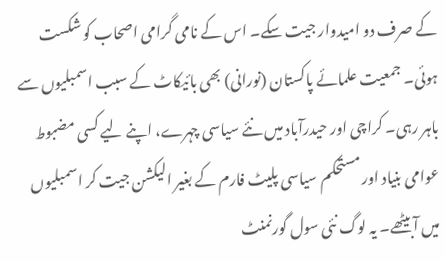کے صرف دو امیدوار جیت سکے۔ اس کے نامی گرامی اصحاب کو شکست ہوئی۔ جمعیت علمائے پاکستان (نورانی) بھی بائیکاٹ کے سبب اسمبلیوں سے باہر رہی۔ کراچی اور حیدرآباد میں نئے سیاسی چہرے، اپنے لیے کسی مضبوط عوامی بنیاد اور مستحکم سیاسی پلیٹ فارم کے بغیر الیکشن جیت کر اسمبلیوں میں آبیٹھے۔ یہ لوگ نئی سول گورنمنٹ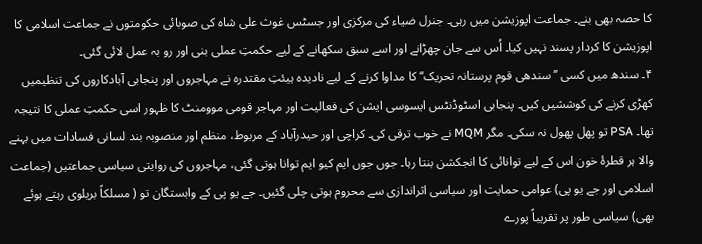کا حصہ بھی بنے۔ جماعت اپوزیشن میں رہی۔ جنرل ضیاء کی مرکزی اور جسٹس غوث علی شاہ کی صوبائی حکومتوں نے جماعت اسلامی کا اپوزیشن کا کردار پسند نہیں کیا۔ اُس سے جان چھڑانے اور اسے سبق سکھانے کے لیے حکمتِ عملی بنی اور رو بہ عمل لائی گئی۔
۴۔ سندھ میں کسی ’’سندھی قوم پرستانہ تحریک‘‘ کا مداوا کرنے کے لیے نادیدہ ہیئتِ مقتدرہ نے مہاجروں اور پنجابی آبادکاروں کی تنظیمیں کھڑی کرنے کی کوششیں کیں۔ پنجابی اسٹوڈنٹس ایسوسی ایشن کی فعالیت اور مہاجر قومی موومنٹ کا ظہور اسی حکمتِ عملی کا نتیجہ تھا۔ PSA تو پھل پھول نہ سکی۔ مگر MQM نے خوب ترقی کی۔ کراچی اور حیدرآباد کے مربوط، منظم اور منصوبہ بند لسانی فسادات میں بہنے والا ہر قطرۂ خون اس کے لیے توانائی کا انجکشن بنتا رہا۔ جوں جوں ایم کیو ایم توانا ہوتی گئی، مہاجروں کی روایتی سیاسی جماعتیں (جماعت اسلامی اور جے یو پی) عوامی حمایت اور سیاسی اثراندازی سے محروم ہوتی چلی گئیں۔ جے یو پی کے وابستگان تو ( مسلکاً بریلوی رہتے ہوئے بھی) سیاسی طور پر تقریباً پورے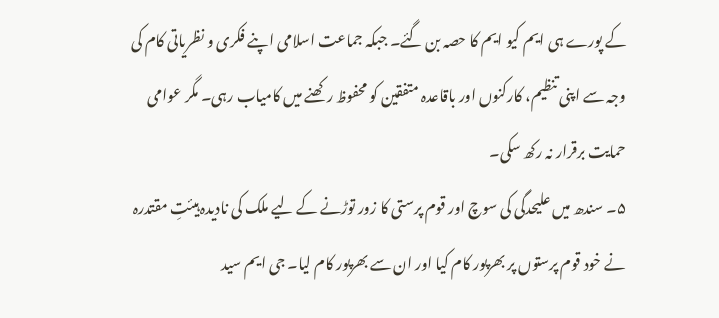کے پورے ہی ایم کیو ایم کا حصہ بن گئے۔ جبکہ جماعت اسلامی اپنے فکری و نظریاتی کام کی وجہ سے اپنی تنظیم، کارکنوں اور باقاعدہ متفقین کو محفوظ رکھنے میں کامیاب رہی۔ مگر عوامی حمایت برقرار نہ رکھ سکی۔
۵۔ سندھ میں علیحدگی کی سوچ اور قوم پرستی کا زور توڑنے کے لیے ملک کی نادیدہ ہیئتِ مقتدرہ نے خود قوم پرستوں پر بھرپور کام کیا اور ان سے بھرپور کام لیا۔ جی ایم سید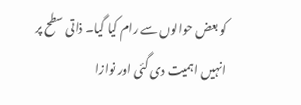کو بعض حوالوں سے رام کیا گیا۔ ذاتی سطح پر انہیں اہمیت دی گئی اور نوازا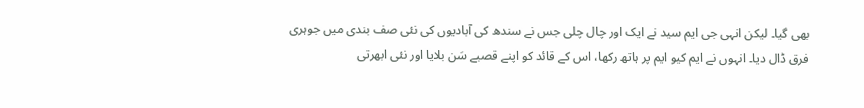بھی گیا۔ لیکن انہی جی ایم سید نے ایک اور چال چلی جس نے سندھ کی آبادیوں کی نئی صف بندی میں جوہری فرق ڈال دیا۔ انہوں نے ایم کیو ایم پر ہاتھ رکھا، اس کے قائد کو اپنے قصبے سَن بلایا اور نئی ابھرتی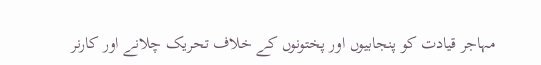مہاجر قیادت کو پنجابیوں اور پختونوں کے خلاف تحریک چلانے اور کارنر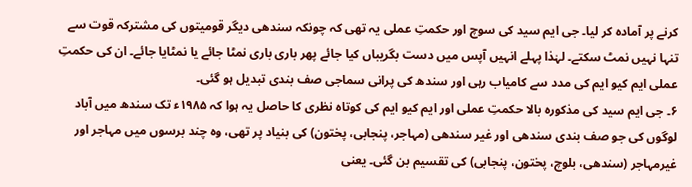کرنے پر آمادہ کر لیا۔ جی ایم سید کی سوچ اور حکمتِ عملی یہ تھی کہ چونکہ سندھی دیگر قومیتوں کی مشترکہ قوت سے تنہا نہیں نمٹ سکتے۔ لہٰذا پہلے انہیں آپس میں دست بگریباں کیا جائے پھر باری باری نمٹا جائے یا نمٹایا جائے۔ ان کی حکمتِ عملی ایم کیو ایم کی مدد سے کامیاب رہی اور سندھ کی پرانی سماجی صف بندی تبدیل ہو گئی۔
۶۔ جی ایم سید کی مذکورہ بالا حکمتِ عملی اور ایم کیو ایم کی کوتاہ نظری کا حاصل یہ ہوا کہ ۱۹۸۵ء تک سندھ میں آباد لوگوں کی جو صف بندی سندھی اور غیر سندھی (مہاجر، پنجابی، پختون) کی بنیاد پر تھی، وہ چند برسوں میں مہاجر اور غیرمہاجر (سندھی، بلوچ، پختون، پنجابی) کی تقسیم بن گئی۔ یعنی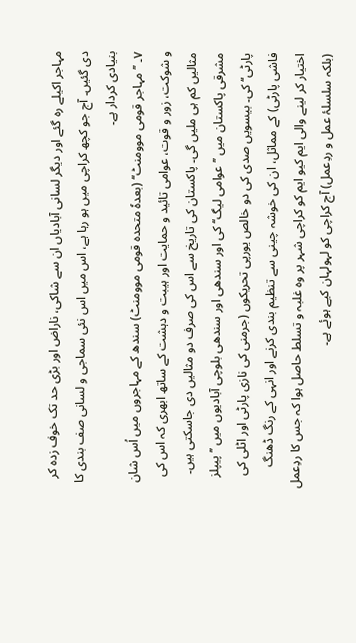مہاجر اکیلے رہ گئے اور دیگر لسانی آبادیاں ان سے شاکی، ناراض اور بڑی حد تک خوف زدہ کر دی گئیں۔ آج جو کچھ کراچی میں ہو رہا ہے، اس میں اس نئی سماجی و لسانی صف بندی کا بنیادی کردار ہے۔
۷۔ ’’مہاجر قومی موومنٹ‘‘ (بعدہٗ متحدہ قومی موومنٹ) سندھ کے مہاجروں میں اُس شان و شوکت، زور و قوت، عوامی تائید و حمایت اور ہیبت و دہشت کے ساتھ ابھری کہ اس کی مثالیں کم ہی ملیں گی۔ پاکستان کی تاریخ سے اس کی صرف دو مثالیں دی جاسکتی ہیں۔ مشرقی پاکستان میں ’’عوامی لیگ‘‘ کی اور سندھی اور سندھی بلوچی آبادیوں میں ’’پیپلز پارٹی‘‘ کی۔ بیسویں صدی کی دو خالص یورپی تحریکوں (جرمنی کی نازی پارٹی اور اٹلی کی فاشی پارٹی) کے مماثل، ان کی خوشہ چینی سے تنظیم بندی کرنے اور انہی کے رنگ ڈھنگ اختیار کر لینے والی ایم کیو ایم کو کراچی شہر پر وہ غلبہ و تسلط حاصل ہوا کہ جس کا ردِعمل (بلکہ سلسلۂ عمل و ردِعمل) آج کراچی کو لہولہان کیے ہوئے ہے۔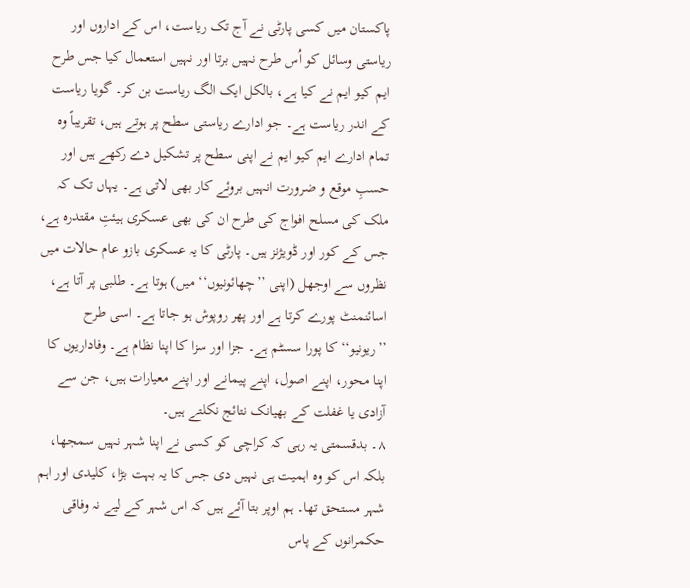پاکستان میں کسی پارٹی نے آج تک ریاست، اس کے اداروں اور ریاستی وسائل کو اُس طرح نہیں برتا اور نہیں استعمال کیا جس طرح ایم کیو ایم نے کیا ہے، بالکل ایک الگ ریاست بن کر۔ گویا ریاست کے اندر ریاست ہے۔ جو ادارے ریاستی سطح پر ہوتے ہیں، تقریباً وہ تمام ادارے ایم کیو ایم نے اپنی سطح پر تشکیل دے رکھے ہیں اور حسبِ موقع و ضرورت انہیں بروئے کار بھی لاتی ہے۔ یہاں تک کہ ملک کی مسلح افواج کی طرح ان کی بھی عسکری ہیئتِ مقتدرہ ہے، جس کے کور اور ڈویژنز ہیں۔ پارٹی کا یہ عسکری بازو عام حالات میں نظروں سے اوجھل (اپنی ’’چھائونیوں‘‘ میں) ہوتا ہے۔ طلبی پر آتا ہے، اسائنمنٹ پورے کرتا ہے اور پھر روپوش ہو جاتا ہے۔ اسی طرح ’’ریونیو‘‘ کا پورا سسٹم ہے۔ جزا اور سزا کا اپنا نظام ہے۔ وفاداریوں کا اپنا محور، اپنے اصول، اپنے پیمانے اور اپنے معیارات ہیں، جن سے آزادی یا غفلت کے بھیانک نتائج نکلتے ہیں۔
۸۔ بدقسمتی یہ رہی کہ کراچی کو کسی نے اپنا شہر نہیں سمجھا، بلکہ اس کو وہ اہمیت ہی نہیں دی جس کا یہ بہت بڑا، کلیدی اور اہم شہر مستحق تھا۔ ہم اوپر بتا آئے ہیں کہ اس شہر کے لیے نہ وفاقی حکمرانوں کے پاس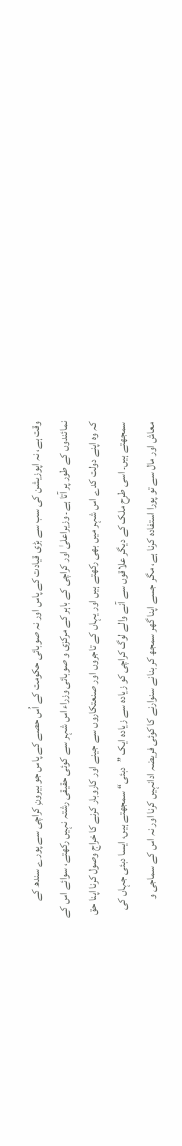وقت ہے، نہ اپوزیشن کی سب سے بڑی قیادت کے پاس اور نہ صوبائی حکومت کے اُس حصے کے پاس جو بیرونِ کراچی سے پورے سندھ کے نمائندوں کے طور پر آتا ہے۔ وزیراعلیٰ اور کراچی کے باہر کے مرکزی و صوبائی وزراء اس شہر سے کوئی حقیقی رشتہ نہیں رکھتے، سوائے اس کے کہ وہ اپنے دولت کدے اس شہر میں بھی رکھتے ہیں اور یہاں کے تاجروں اور صنعتکاروں سے جینے اور کاروبار کرنے کا خراج وصول کرنا اپنا حق سمجھتے ہیں۔ اسی طرح ملک کے دیگر علاقوں سے آنے والے لوگ کراچی کو زیادہ سے زیادہ ایک ’’دبئی‘‘ سمجھتے ہیں، ایسا دبئی جہاں کی معاش اور مال سے تو پورا استفادہ کرنا ہے، مگر جسے اپنا گھر سمجھ کر بنانے سنوارنے کا کوئی فریضہ ادانہیں کرنا اور نہ اس کے سماجی و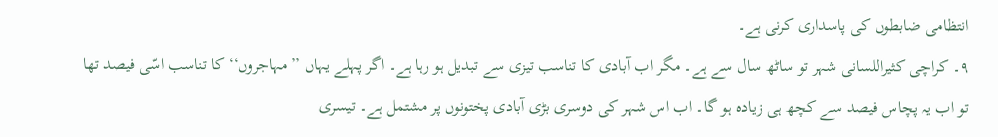انتظامی ضابطوں کی پاسداری کرنی ہے۔
۹۔ کراچی کثیراللسانی شہر تو ساٹھ سال سے ہے۔ مگر اب آبادی کا تناسب تیزی سے تبدیل ہو رہا ہے۔ اگر پہلے یہاں ’’مہاجروں‘‘ کا تناسب اسّی فیصد تھا تو اب یہ پچاس فیصد سے کچھ ہی زیادہ ہو گا۔ اب اس شہر کی دوسری بڑی آبادی پختونوں پر مشتمل ہے۔ تیسری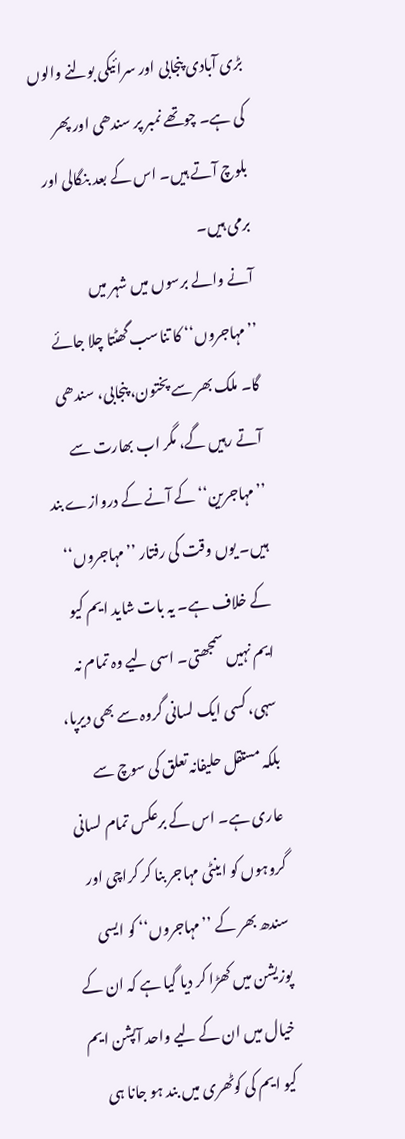بڑی آبادی پنجابی اور سرائیکی بولنے والوں کی ہے۔ چوتھے نمبر پر سندھی اور پھر بلوچ آتے ہیں۔ اس کے بعد بنگالی اور برمی ہیں۔
آنے والے برسوں میں شہر میں ’’مہاجروں‘‘ کا تناسب گھٹتا چلا جائے گا۔ ملک بھر سے پختون، پنجابی، سندھی آتے رہیں گے، مگر اب بھارت سے ’’مہاجرین‘‘ کے آنے کے دروازے بند ہیں۔ یوں وقت کی رفتار ’’مہاجروں‘‘ کے خلاف ہے۔ یہ بات شاید ایم کیو ایم نہیں سمجھتی۔ اسی لیے وہ تمام نہ سہی، کسی ایک لسانی گروہ سے بھی دیرپا، بلکہ مستقل حلیفانہ تعلق کی سوچ سے عاری ہے۔ اس کے برعکس تمام لسانی گروہوں کو اینٹی مہاجر بنا کر کراچی اور سندھ بھر کے ’’مہاجروں‘‘ کو ایسی پوزیشن میں کھڑا کر دیا گیا ہے کہ ان کے خیال میں ان کے لیے واحد آپشن ایم کیو ایم کی کوٹھری میں بند ہو جانا ہی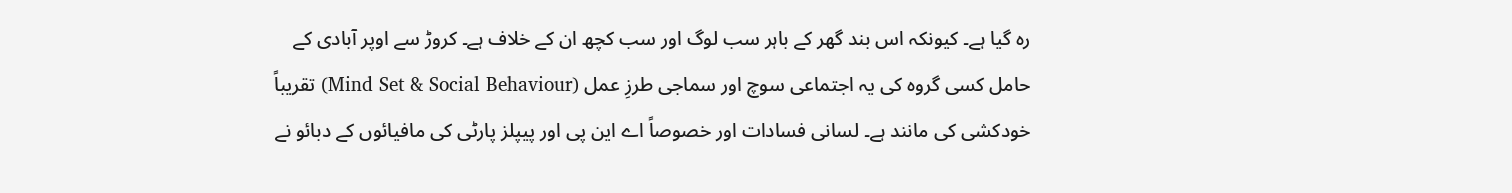رہ گیا ہے۔ کیونکہ اس بند گھر کے باہر سب لوگ اور سب کچھ ان کے خلاف ہے۔ کروڑ سے اوپر آبادی کے حامل کسی گروہ کی یہ اجتماعی سوچ اور سماجی طرزِ عمل (Mind Set & Social Behaviour) تقریباً خودکشی کی مانند ہے۔ لسانی فسادات اور خصوصاً اے این پی اور پیپلز پارٹی کی مافیائوں کے دبائو نے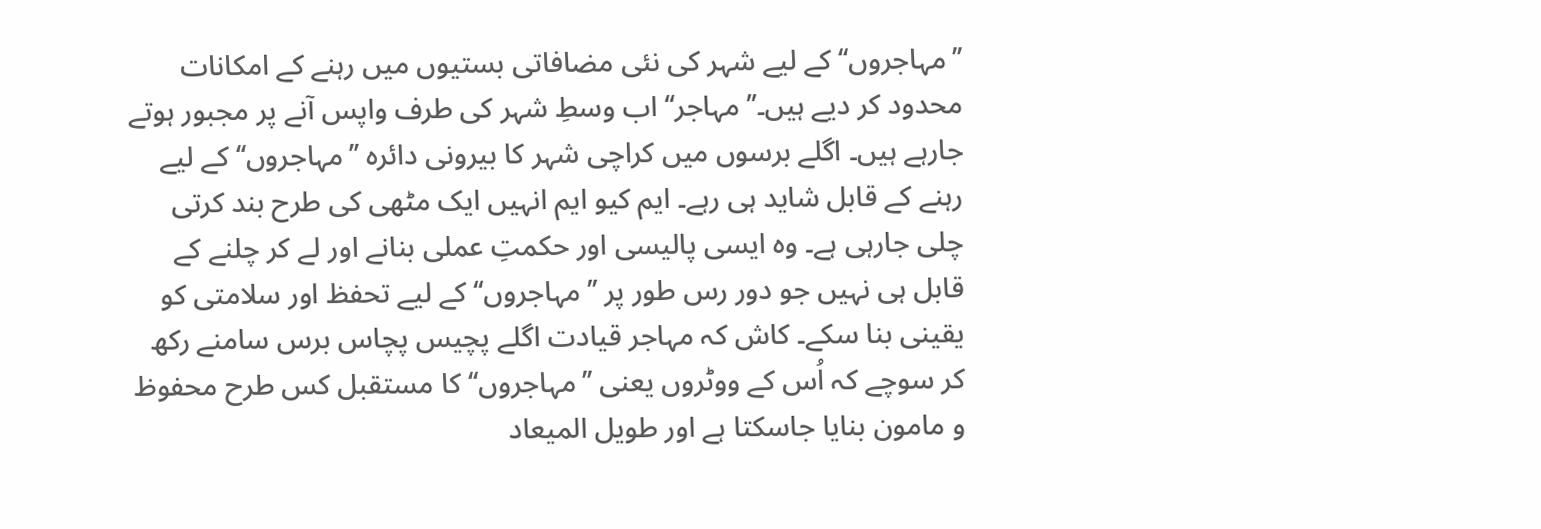’’مہاجروں‘‘ کے لیے شہر کی نئی مضافاتی بستیوں میں رہنے کے امکانات محدود کر دیے ہیں۔’’مہاجر‘‘ اب وسطِ شہر کی طرف واپس آنے پر مجبور ہوتے جارہے ہیں۔ اگلے برسوں میں کراچی شہر کا بیرونی دائرہ ’’مہاجروں‘‘ کے لیے رہنے کے قابل شاید ہی رہے۔ ایم کیو ایم انہیں ایک مٹھی کی طرح بند کرتی چلی جارہی ہے۔ وہ ایسی پالیسی اور حکمتِ عملی بنانے اور لے کر چلنے کے قابل ہی نہیں جو دور رس طور پر ’’مہاجروں‘‘ کے لیے تحفظ اور سلامتی کو یقینی بنا سکے۔ کاش کہ مہاجر قیادت اگلے پچیس پچاس برس سامنے رکھ کر سوچے کہ اُس کے ووٹروں یعنی ’’مہاجروں‘‘ کا مستقبل کس طرح محفوظ و مامون بنایا جاسکتا ہے اور طویل المیعاد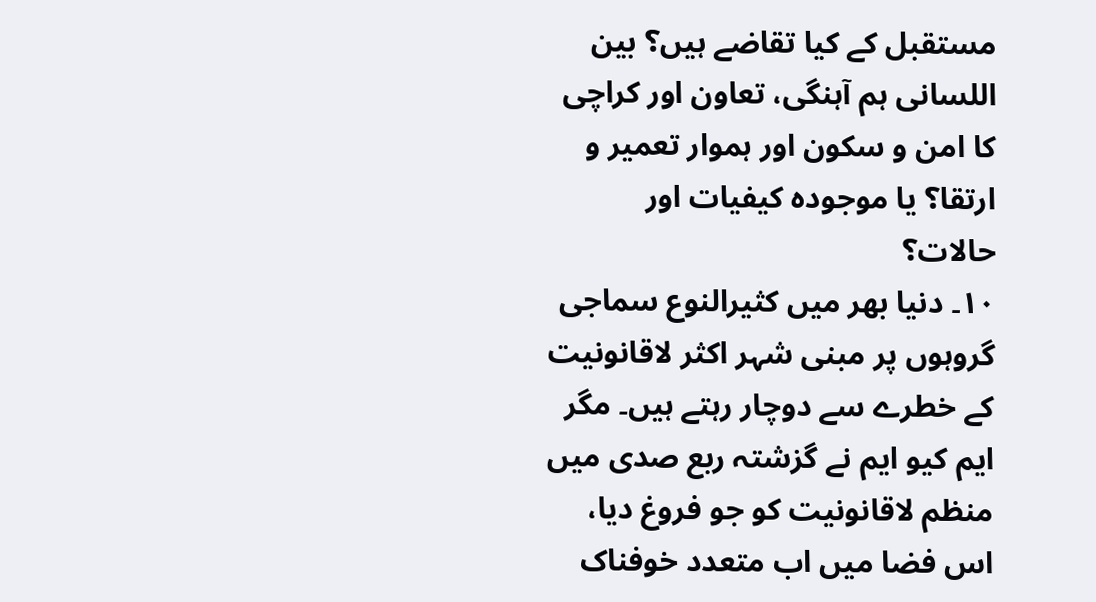مستقبل کے کیا تقاضے ہیں؟ بین اللسانی ہم آہنگی، تعاون اور کراچی کا امن و سکون اور ہموار تعمیر و ارتقا؟ یا موجودہ کیفیات اور حالات؟
۱۰۔ دنیا بھر میں کثیرالنوع سماجی گروہوں پر مبنی شہر اکثر لاقانونیت کے خطرے سے دوچار رہتے ہیں۔ مگر ایم کیو ایم نے گزشتہ ربع صدی میں منظم لاقانونیت کو جو فروغ دیا، اس فضا میں اب متعدد خوفناک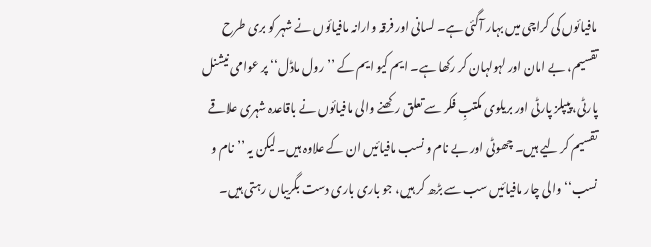مافیائوں کی کراچی میں بہار آگئی ہے۔ لسانی اور فرقہ وارانہ مافیائوں نے شہر کو بری طرح تقسیم، بے امان اور لہولہان کر رکھا ہے۔ ایم کیو ایم کے ’’رول ماڈل‘‘ پر عوامی نیشنل پارٹی، پیپلز پارٹی اور بریلوی مکتبِ فکر سے تعلق رکھنے والی مافیائوں نے باقاعدہ شہری علاقے تقسیم کر لیے ہیں۔ چھوٹی اور بے نام و نسب مافیائیں ان کے علاوہ ہیں۔ لیکن یہ ’’نام و نسب‘‘ والی چار مافیائیں سب سے بڑھ کر ہیں، جو باری باری دست بگریباں رہتی ہیں۔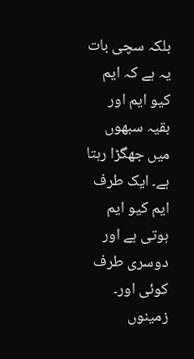بلکہ سچی بات یہ ہے کہ ایم کیو ایم اور بقیہ سبھوں میں جھگڑا رہتا ہے۔ ایک طرف ایم کیو ایم ہوتی ہے اور دوسری طرف کوئی اور۔ زمینوں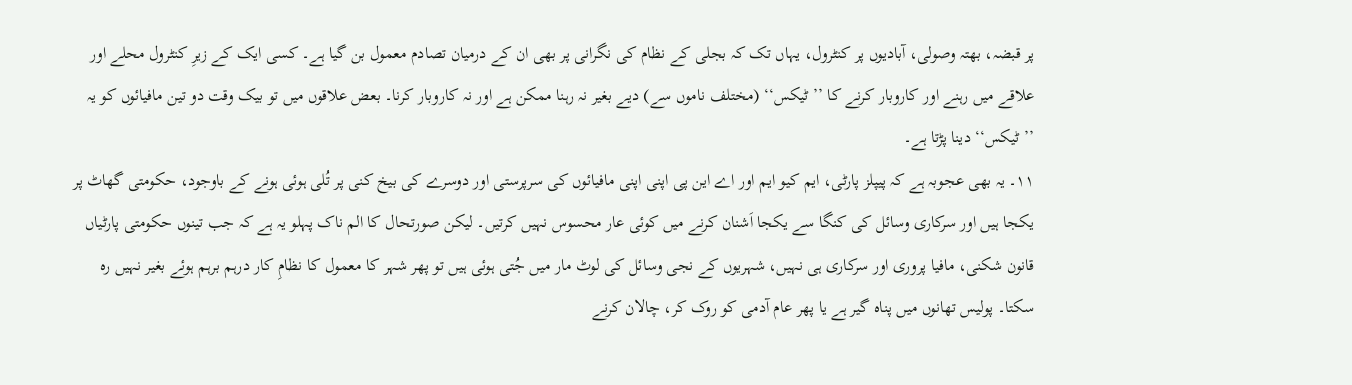پر قبضہ، بھتہ وصولی، آبادیوں پر کنٹرول، یہاں تک کہ بجلی کے نظام کی نگرانی پر بھی ان کے درمیان تصادم معمول بن گیا ہے۔ کسی ایک کے زیرِ کنٹرول محلے اور علاقے میں رہنے اور کاروبار کرنے کا ’’ٹیکس‘‘ (مختلف ناموں سے) دیے بغیر نہ رہنا ممکن ہے اور نہ کاروبار کرنا۔ بعض علاقوں میں تو بیک وقت دو تین مافیائوں کو یہ ’’ٹیکس‘‘ دینا پڑتا ہے۔
۱۱۔ یہ بھی عجوبہ ہے کہ پیپلز پارٹی، ایم کیو ایم اور اے این پی اپنی اپنی مافیائوں کی سرپرستی اور دوسرے کی بیخ کنی پر تُلی ہوئی ہونے کے باوجود، حکومتی گھاٹ پر یکجا ہیں اور سرکاری وسائل کی کنگا سے یکجا اَشنان کرنے میں کوئی عار محسوس نہیں کرتیں۔ لیکن صورتحال کا الم ناک پہلو یہ ہے کہ جب تینوں حکومتی پارٹیاں قانون شکنی، مافیا پروری اور سرکاری ہی نہیں، شہریوں کے نجی وسائل کی لوٹ مار میں جُتی ہوئی ہیں تو پھر شہر کا معمول کا نظامِ کار درہم برہم ہوئے بغیر نہیں رہ سکتا۔ پولیس تھانوں میں پناہ گیر ہے یا پھر عام آدمی کو روک کر، چالان کرنے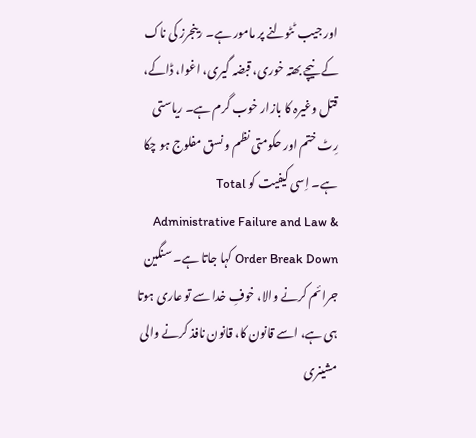اور جیب ٹٹولنے پر مامور ہے۔ رینجرز کی ناک کے نیچے بھتہ خوری، قبضہ گیری، اغوا، ڈاکے، قتل وغیرہ کا بازار خوب گرم ہے۔ ریاستی رِٹ ختم اور حکومتی نظم و نسق مفلوج ہو چکا ہے۔ اِسی کیفیت کو Total Administrative Failure and Law & Order Break Down کہا جاتا ہے۔ سنگین جرائم کرنے والا، خوفِ خدا سے تو عاری ہوتا ہی ہے، اسے قانون کا، قانون نافذ کرنے والی مشینری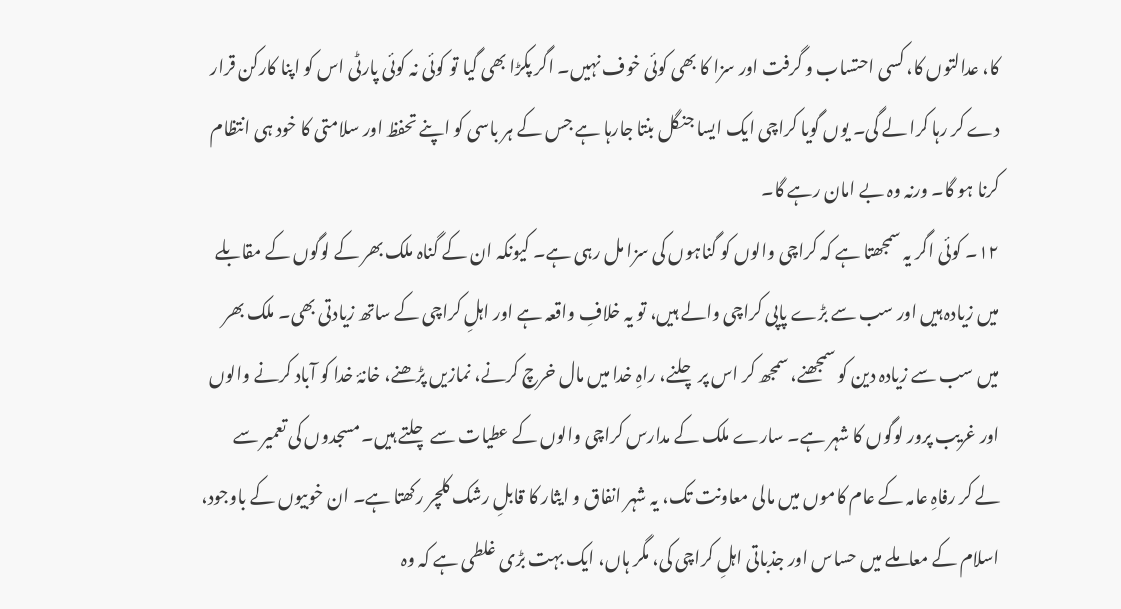کا، عدالتوں کا، کسی احتساب و گرفت اور سزا کا بھی کوئی خوف نہیں۔ اگر پکڑا بھی گیا تو کوئی نہ کوئی پارٹی اس کو اپنا کارکن قرار دے کر رہا کرا لے گی۔ یوں گویا کراچی ایک ایسا جنگل بنتا جارہا ہے جس کے ہر باسی کو اپنے تحفظ اور سلامتی کا خود ہی انتظام کرنا ہو گا۔ ورنہ وہ بے امان رہے گا۔
۱۲۔ کوئی اگر یہ سمجھتا ہے کہ کراچی والوں کو گناہوں کی سزا مل رہی ہے۔ کیونکہ ان کے گناہ ملک بھر کے لوگوں کے مقابلے میں زیادہ ہیں اور سب سے بڑے پاپی کراچی والے ہیں، تو یہ خلافِ واقعہ ہے اور اہلِ کراچی کے ساتھ زیادتی بھی۔ ملک بھر میں سب سے زیادہ دین کو سمجھنے، سمجھ کر اس پر چلنے، راہِ خدا میں مال خرچ کرنے، نمازیں پڑھنے، خانۂ خدا کو آباد کرنے والوں اور غریب پرور لوگوں کا شہر ہے۔ سارے ملک کے مدارس کراچی والوں کے عطیات سے چلتے ہیں۔ مسجدوں کی تعمیر سے لے کر رفاہِ عامہ کے عام کاموں میں مالی معاونت تک، یہ شہر انفاق و ایثار کا قابلِ رشک کلچر رکھتا ہے۔ ان خوبیوں کے باوجود، اسلام کے معاملے میں حساس اور جذباتی اہلِ کراچی کی، مگر ہاں، ایک بہت بڑی غلطی ہے کہ وہ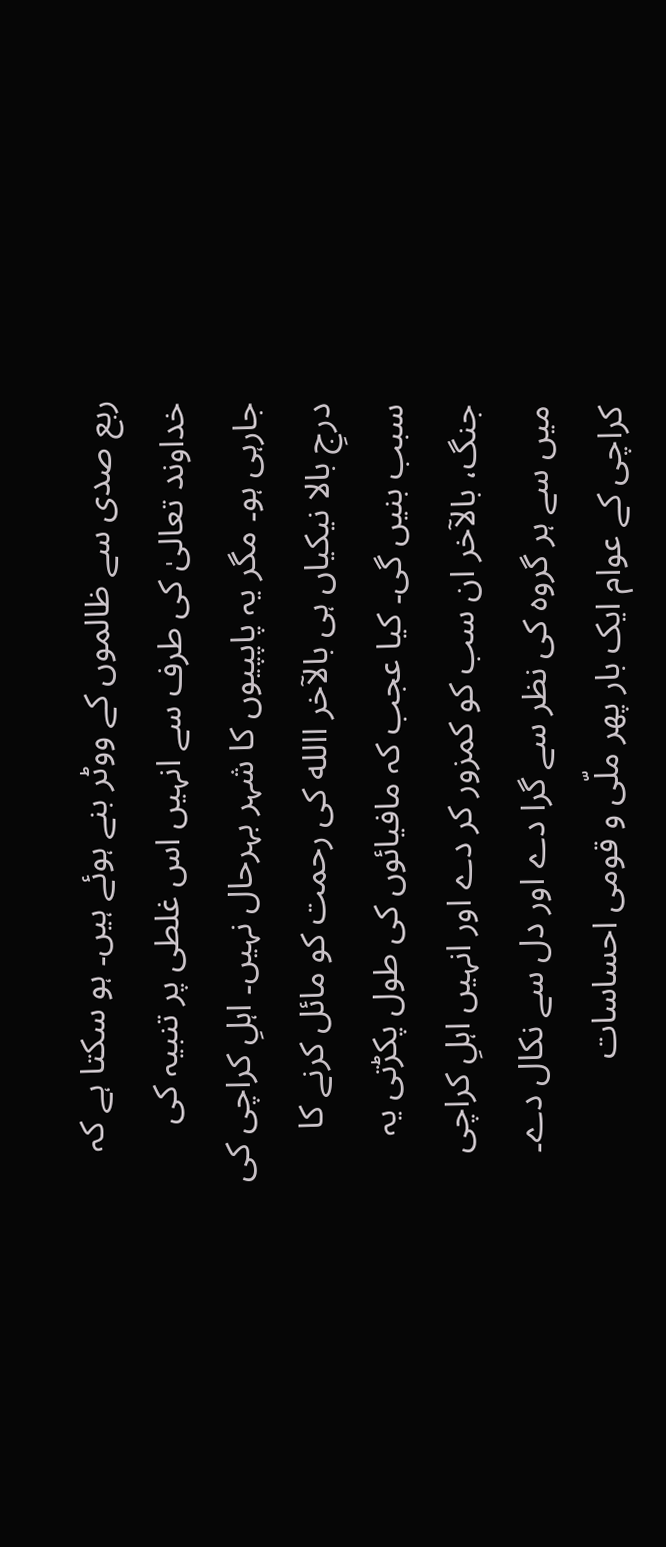ربع صدی سے ظالموں کے ووٹر بنے ہوئے ہیں۔ ہو سکتا ہے کہ خداوند تعالیٰ کی طرف سے انہیں اس غلطی پر تنبیہ کی جارہی ہو۔ مگر یہ پاپپیوں کا شہر بہرحال نہیں۔ اہلِ کراچی کی درجِ بالا نیکیاں ہی بالآخر االله کی رحمت کو مائل کرنے کا سبب بنیں گی۔ کیا عجب کہ مافیائوں کی طول پکڑتی یہ جنگ، بالآخر ان سب کو کمزور کر دے اور انہیں اہلِ کراچی میں سے ہر گروہ کی نظر سے گرا دے اور دل سے نکال دے۔ کراچی کے عوام ایک بار پھر ملّی و قومی احساسات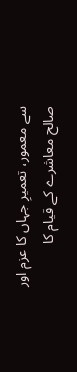سے معمور، تعمیرِ جہاں کا عزم اور صالح معاشرے کے قیام کا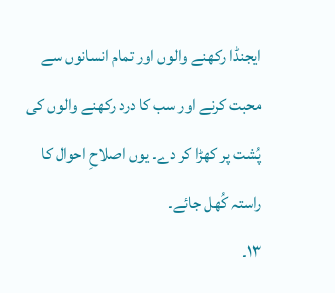ایجنڈا رکھنے والوں اور تمام انسانوں سے محبت کرنے اور سب کا درد رکھنے والوں کی پُشت پر کھڑا کر دے۔ یوں اصلاحِ احوال کا راستہ کُھل جائے۔
۱۳۔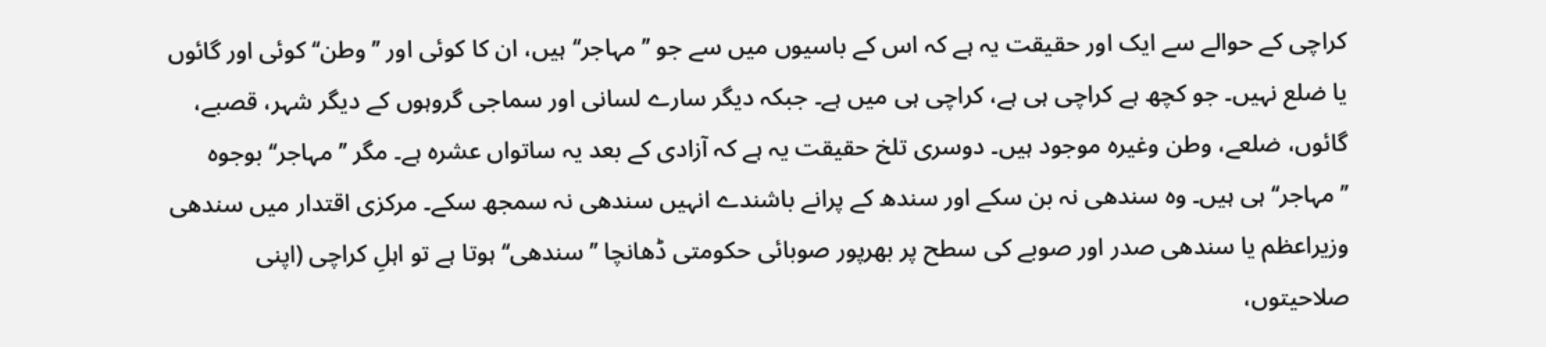کراچی کے حوالے سے ایک اور حقیقت یہ ہے کہ اس کے باسیوں میں سے جو ’’مہاجر‘‘ ہیں، ان کا کوئی اور ’’وطن‘‘ کوئی اور گائوں یا ضلع نہیں۔ جو کچھ ہے کراچی ہی ہے، کراچی ہی میں ہے۔ جبکہ دیگر سارے لسانی اور سماجی گروہوں کے دیگر شہر، قصبے، گائوں، ضلعے، وطن وغیرہ موجود ہیں۔ دوسری تلخ حقیقت یہ ہے کہ آزادی کے بعد یہ ساتواں عشرہ ہے۔ مگر ’’مہاجر‘‘ بوجوہ ’’مہاجر‘‘ ہی ہیں۔ وہ سندھی نہ بن سکے اور سندھ کے پرانے باشندے انہیں سندھی نہ سمجھ سکے۔ مرکزی اقتدار میں سندھی وزیراعظم یا سندھی صدر اور صوبے کی سطح پر بھرپور صوبائی حکومتی ڈھانچا ’’سندھی‘‘ ہوتا ہے تو اہلِ کراچی (اپنی صلاحیتوں،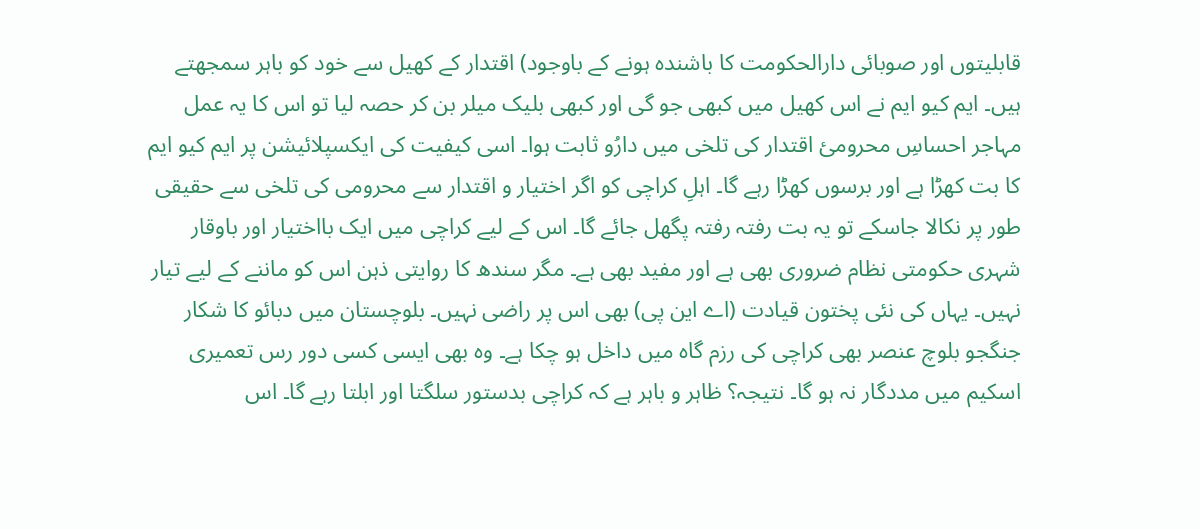قابلیتوں اور صوبائی دارالحکومت کا باشندہ ہونے کے باوجود) اقتدار کے کھیل سے خود کو باہر سمجھتے ہیں۔ ایم کیو ایم نے اس کھیل میں کبھی جو گی اور کبھی بلیک میلر بن کر حصہ لیا تو اس کا یہ عمل مہاجر احساسِ محرومیٔ اقتدار کی تلخی میں دارُو ثابت ہوا۔ اسی کیفیت کی ایکسپلائیشن پر ایم کیو ایم کا بت کھڑا ہے اور برسوں کھڑا رہے گا۔ اہلِ کراچی کو اگر اختیار و اقتدار سے محرومی کی تلخی سے حقیقی طور پر نکالا جاسکے تو یہ بت رفتہ رفتہ پگھل جائے گا۔ اس کے لیے کراچی میں ایک بااختیار اور باوقار شہری حکومتی نظام ضروری بھی ہے اور مفید بھی ہے۔ مگر سندھ کا روایتی ذہن اس کو ماننے کے لیے تیار نہیں۔ یہاں کی نئی پختون قیادت (اے این پی) بھی اس پر راضی نہیں۔ بلوچستان میں دبائو کا شکار جنگجو بلوچ عنصر بھی کراچی کی رزم گاہ میں داخل ہو چکا ہے۔ وہ بھی ایسی کسی دور رس تعمیری اسکیم میں مددگار نہ ہو گا۔ نتیجہ؟ ظاہر و باہر ہے کہ کراچی بدستور سلگتا اور ابلتا رہے گا۔ اس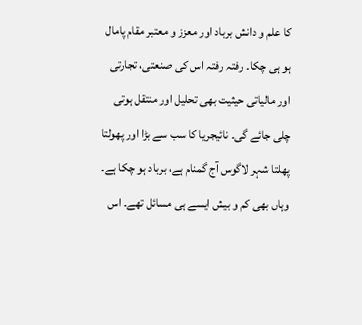کا علم و دانش برباد اور معزز و معتبر مقام پامال ہو ہی چکا۔ رفتہ رفتہ اس کی صنعتی، تجارتی اور مالیاتی حیثیت بھی تحلیل اور منتقل ہوتی چلی جائے گی۔ نائیجریا کا سب سے بڑا اور پھولتا پھلتا شہر لاگوس آج گمنام ہے، برباد ہو چکا ہے۔ وہاں بھی کم و بیش ایسے ہی مسائل تھے۔ اس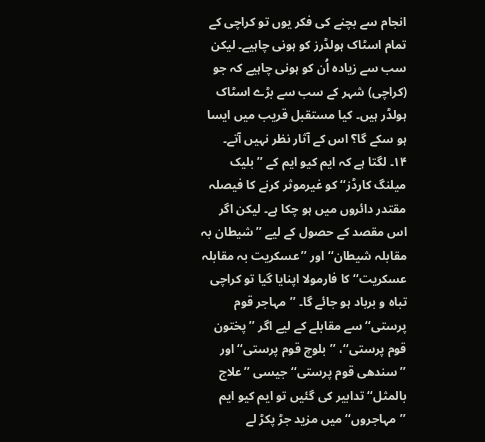انجام سے بچنے کی فکر یوں تو کراچی کے تمام اسٹاک ہولڈرز کو ہونی چاہیے۔ لیکن سب سے زیادہ اُن کو ہونی چاہیے کہ جو (کراچی) شہر کے سب سے بڑے اسٹاک ہولڈر ہیں۔ کیا مستقبل قریب میں ایسا ہو سکے گا؟ اس کے آثار نظر نہیں آتے۔
۱۴۔ لگتا ہے کہ ایم کیو ایم کے ’’بلیک میلنگ کارڈز‘‘ کو غیرموثر کرنے کا فیصلہ مقتدر دائروں میں ہو چکا ہے۔ لیکن اگر اس مقصد کے حصول کے لیے ’’شیطان بہ مقابلہ شیطان‘‘ اور ’’عسکریت بہ مقابلہ عسکریت‘‘ کا فارمولا اپنایا گیا تو کراچی تباہ و برباد ہو جائے گا۔ ’’مہاجر قوم پرستی‘‘ سے مقابلے کے لیے اگر ’’پختون قوم پرستی‘‘، ’’بلوچ قوم پرستی‘‘ اور ’’سندھی قوم پرستی‘‘ جیسی ’’علاج بالمثل‘‘ تدابیر کی گئیں تو ایم کیو ایم ’’مہاجروں‘‘ میں مزید جڑ پکڑ لے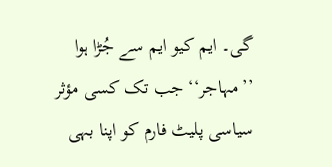گی۔ ایم کیو ایم سے جُڑا ہوا ’’مہاجر‘‘ جب تک کسی مؤثر سیاسی پلیٹ فارم کو اپنا بہی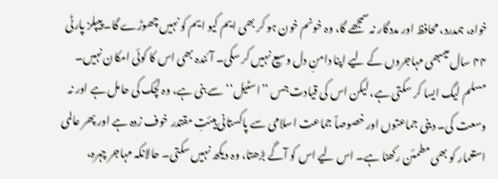خواہ، ہمدرد، محافظ اور مددگار نہ سمجھے گا، وہ خونم خون ہو کر بھی ایم کیو ایم کو نہیں چھوڑے گا۔ پیپلز پارٹی ۴۴ سال میںبھی مہاجروں کے لیے اپنا دامنِ دل وسیع نہیں کر سکی۔ آئندہ بھی اس کا کوئی امکان نہیں۔ مسلم لیگ ایسا کر سکتی ہے، لیکن اس کی قیادت جس ’’اسٹیل‘‘ سے بنی ہے، وہ لچک کی حامل ہے اور نہ وسعت کی۔ دینی جماعتوں اور خصوصاً جماعت اسلامی سے پاکستانی ہیئتِ مقتدر خوف زدہ ہے اور پھر عالمی استعمار کو بھی مطمئن رکھنا ہے۔ اس لیے اس کو آگے بڑھتا، وہ دیکھ نہیں سکتی۔ حالانکہ مہاجر چہرہ،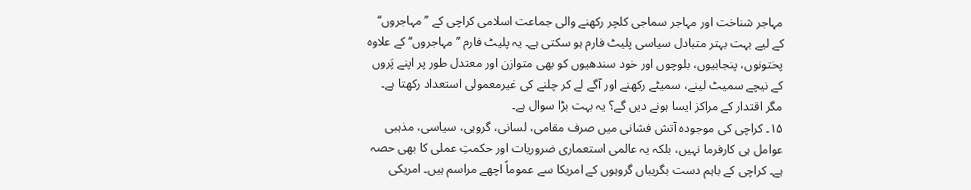مہاجر شناخت اور مہاجر سماجی کلچر رکھنے والی جماعت اسلامی کراچی کے ’’مہاجروں‘‘ کے لیے بہت بہتر متبادل سیاسی پلیٹ فارم ہو سکتی ہے۔ یہ پلیٹ فارم ’’مہاجروں‘‘ کے علاوہ پختونوں، پنجابیوں، بلوچوں اور خود سندھیوں کو بھی متوازن اور معتدل طور پر اپنے پَروں کے نیچے سمیٹ لینے، سمیٹے رکھنے اور آگے لے کر چلنے کی غیرمعمولی استعداد رکھتا ہے۔ مگر اقتدار کے مراکز ایسا ہونے دیں گے؟ یہ بہت بڑا سوال ہے۔
۱۵۔ کراچی کی موجودہ آتش فشانی میں صرف مقامی، لسانی، گروہی، سیاسی، مذہبی عوامل ہی کارفرما نہیں، بلکہ یہ عالمی استعماری ضروریات اور حکمتِ عملی کا بھی حصہ ہے۔ کراچی کے باہم دست بگریباں گروہوں کے امریکا سے عموماً اچھے مراسم ہیں۔ امریکی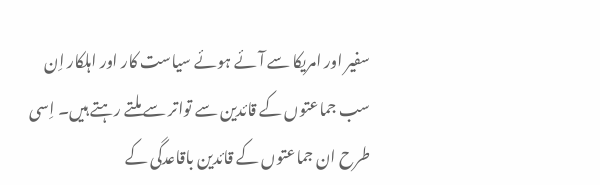سفیر اور امریکا سے آئے ہوئے سیاست کار اور اہلکار اِن سب جماعتوں کے قائدین سے تواتر سے ملتے رہتے ہیں۔ اِسی طرح ان جماعتوں کے قائدین باقاعدگی کے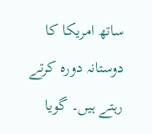ساتھ امریکا کا دوستانہ دورہ کرتے رہتے ہیں۔ گویا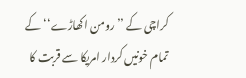کراچی کے ’’رومن اکھاڑے‘‘ کے تمام خونیں کردار امریکا سے قربت کا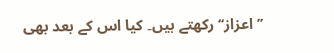’’اعزاز‘‘ رکھتے ہیں۔ کیا اس کے بعد بھی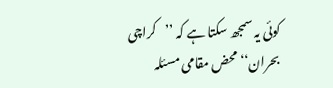کوئی یہ سمجھ سکتا ہے کہ ’’کراچی بحران‘‘ محض مقامی مسئلہ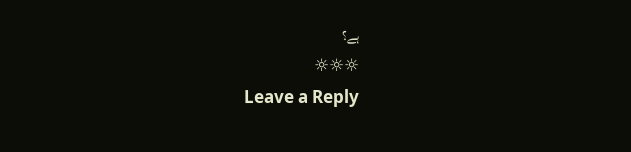ہے؟
☼☼☼
Leave a Reply